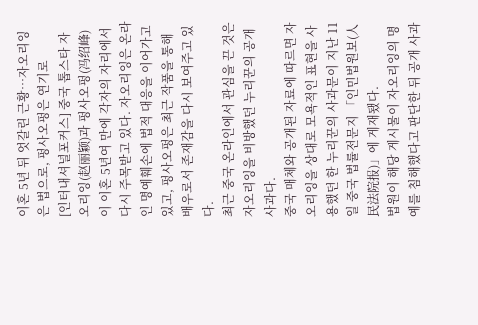이혼 5년 뒤 엇갈린 근황…자오리잉은 법으로, 펑사오펑은 연기로
[인터내셔널포커스] 중국 톱스타 자오리잉(赵丽颖)과 펑사오펑(冯绍峰)이 이혼 5년여 만에 각자의 자리에서 다시 주목받고 있다. 자오리잉은 온라인 명예훼손에 법적 대응을 이어가고 있고, 펑사오펑은 최근 작품을 통해 배우로서 존재감을 다시 보여주고 있다.
최근 중국 온라인에서 관심을 끈 것은 자오리잉을 비방했던 누리꾼의 공개 사과다.
중국 매체와 공개된 자료에 따르면 자오리잉을 상대로 모욕적인 표현을 사용했던 한 누리꾼의 사과문이 지난 11일 중국 법률전문지 「인민법원보(人民法院报)」에 게재됐다.
법원이 해당 게시물이 자오리잉의 명예를 침해했다고 판단한 뒤 공개 사과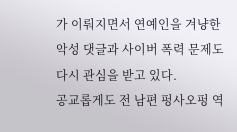가 이뤄지면서 연예인을 겨냥한 악성 댓글과 사이버 폭력 문제도 다시 관심을 받고 있다.
공교롭게도 전 남편 펑사오펑 역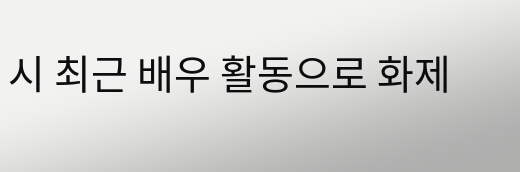시 최근 배우 활동으로 화제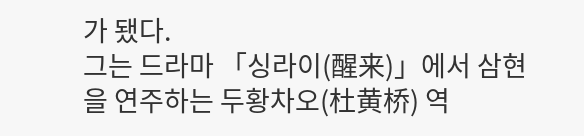가 됐다.
그는 드라마 「싱라이(醒来)」에서 삼현을 연주하는 두황차오(杜黄桥) 역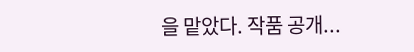을 맡았다. 작품 공개...